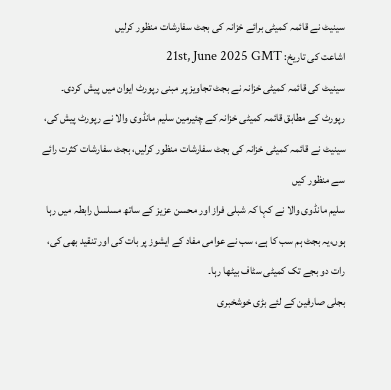سینیٹ نے قائمہ کمیٹی برائے خزانہ کی بجٹ سفارشات منظور کرلیں
اشاعت کی تاریخ: 21st, June 2025 GMT
سینیٹ کی قائمہ کمیٹی خزانہ نے بجٹ تجاویز پر مبنی رپورٹ ایوان میں پیش کردی۔
رپورٹ کے مطابق قائمہ کمیٹی خزانہ کے چئیرمین سلیم مانڈوی والا نے رپورٹ پیش کی، سینیٹ نے قائمہ کمیٹی خزانہ کی بجٹ سفارشات منظور کرلیں، بجٹ سفارشات کثرت رائے سے منظور کیں
سلیم مانڈوی والا نے کہا کہ شبلی فراز اور محسن عزیز کے ساتھ مسلسل رابطہ میں رہا ہوں،یہ بجٹ ہم سب کا ہے، سب نے عوامی مفاد کے ایشوز پر بات کی اور تنقید بھی کی،
رات دو بجے تک کمیٹی سٹاف بیٹھا رہا۔
بجلی صارفین کے لئے بڑی خوشخبری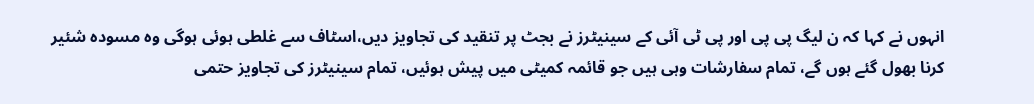انہوں نے کہا کہ ن لیگ پی پی اور پی ٹی آئی کے سینیٹرز نے بجٹ پر تنقید کی تجاویز دیں،اسٹاف سے غلطی ہوئی ہوگی وہ مسودہ شئیر کرنا بھول گئے ہوں گے، تمام سفارشات وہی ہیں جو قائمہ کمیٹی میں پیش ہوئیں، تمام سینیٹرز کی تجاویز حتمی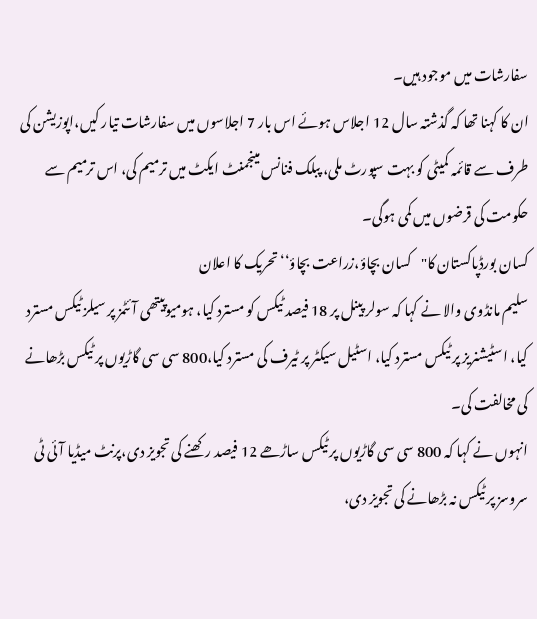سفارشات میں موجود ہیں۔
ان کا کہنا تھا کہ گذشتہ سال 12 اجلاس ہوئے اس بار 7 اجلاسوں میں سفارشات تیار کیں،اپوزیشن کی طرف سے قائمہ کمیٹی کو بہت سپورٹ ملی، پبلک فنانس مینجمنٹ ایکٹ میں ترمیم کی، اس ترمیم سے حکومت کی قرضوں میں کمی ہوگی۔
کسان بورڈپاکستان کا"کسان بچاؤ،زراعت بچاؤ‘‘تحریک کا اعلان
سلیم مانڈوی والا نے کہا کہ سولر پینل پر 18 فیصد ٹیکس کو مسترد کیا، ہومیوپیتھی آئٹمز پر سیلز ٹیکس مسترد کیا، اسٹیشنریز پر ٹیکس مسترد کیا، اسٹیل سیکٹر پر ٹیرف کی مسترد کیا،800 سی سی گاڑیوں پر ٹیکس بڑھانے کی مخالفت کی۔
انہوں نے کہا کہ 800 سی سی گاڑیوں پر ٹیکس ساڑھے 12 فیصد رکھنے کی تجویز دی،پرنٹ میڈیا آئی ٹی سروسز پر ٹیکس نہ بڑھانے کی تجویز دی،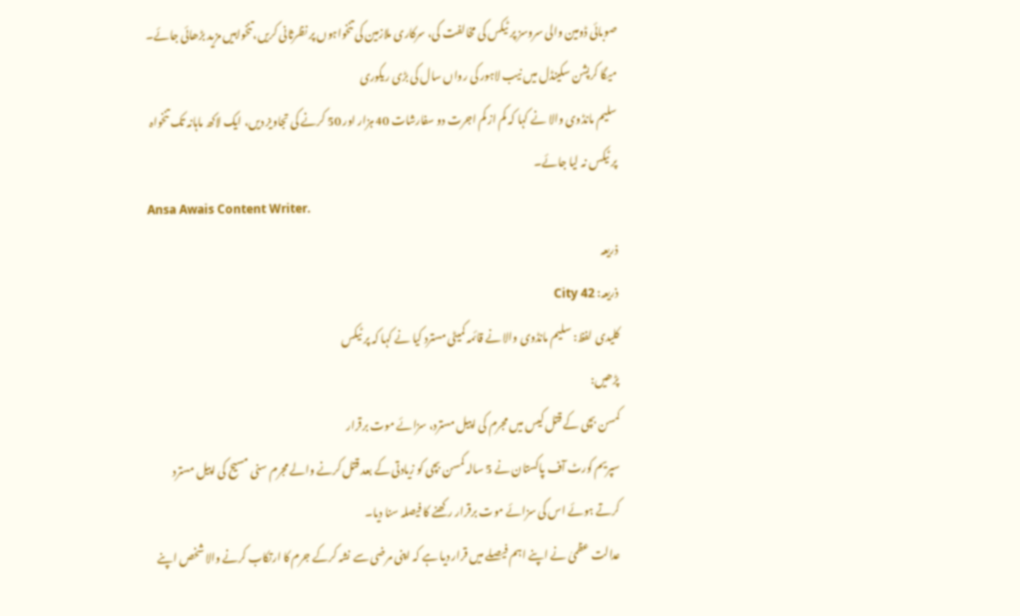صوبائی ڈومین والی سروسز پر ٹیکس کی مخالفت کی، سرکاری ملازمین کی تنخواہوں پر نظرثانی کریں،تنخواہیں مزید بڑھائی جائے۔
میگا کرپشن سکینڈل میں نیب لاہور کی رواں سال کی بڑی ریکوری
سلیم مانڈوی والا نے کہا کہ کم از کم اجرت دو سفارشات 40 ہزار اور 50 کرنے کی تجاویز دیں، ایک لاکھ ماہانہ تک تنخواہ پر ٹیکس نہ لیا جائے۔
Ansa Awais Content Writer.
ذریعہ
ذریعہ: City 42
کلیدی لفظ: سلیم مانڈوی والا نے قائمہ کمیٹی مسترد کیا نے کہا کہ پر ٹیکس
پڑھیں:
کمسن بچی کے قتل کیس میں مجرم کی اپیل مسترد، سزائے موت برقرار
سپریم کورٹ آف پاکستان نے 5 سالہ کمسن بچی کو زیادتی کے بعد قتل کرنے والے مجرم سنی مسیح کی اپیل مسترد کرتے ہوئے اس کی سزائے موت برقرار رکھنے کا فیصلہ سنا دیا۔
عدالت عظمیٰ نے اپنے اہم فیصلے میں قرار دیا ہے کہ اپنی مرضی سے نشہ کرکے جرم کا ارتکاب کرنے والا شخص اپنے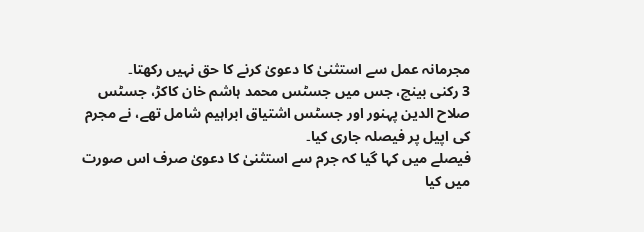مجرمانہ عمل سے استثنیٰ کا دعویٰ کرنے کا حق نہیں رکھتا۔
3 رکنی بینچ، جس میں جسٹس محمد ہاشم خان کاکڑ، جسٹس صلاح الدین پہنور اور جسٹس اشتیاق ابراہیم شامل تھے، نے مجرم کی اپیل پر فیصلہ جاری کیا۔
فیصلے میں کہا گیا کہ جرم سے استثنیٰ کا دعویٰ صرف اس صورت میں کیا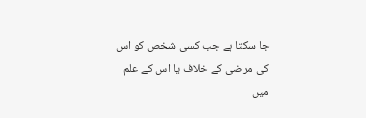جا سکتا ہے جب کسی شخص کو اس کی مرضی کے خلاف یا اس کے علم میں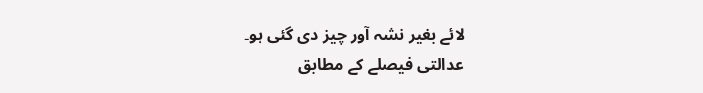لائے بغیر نشہ آور چیز دی گئی ہو۔
عدالتی فیصلے کے مطابق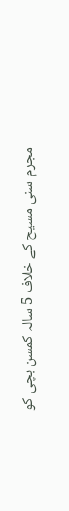مجرم سنی مسیح کے خلاف 5 سالہ کمسن بچی کو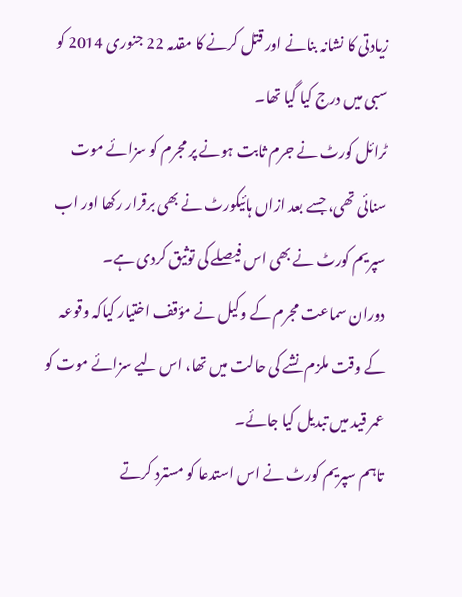زیادتی کا نشانہ بنانے اور قتل کرنے کا مقدمہ 22 جنوری 2014 کو سبی میں درج کیا گیا تھا۔
ٹرائل کورٹ نے جرم ثابت ہونے پر مجرم کو سزائے موت سنائی تھی، جسے بعد ازاں ہائیکورٹ نے بھی برقرار رکھا اور اب سپریم کورٹ نے بھی اس فیصلے کی توثیق کردی ہے۔
دوران سماعت مجرم کے وکیل نے مؤقف اختیار کیاکہ وقوعہ کے وقت ملزم نشے کی حالت میں تھا، اس لیے سزائے موت کو عمر قید میں تبدیل کیا جائے۔
تاہم سپریم کورٹ نے اس استدعا کو مسترد کرتے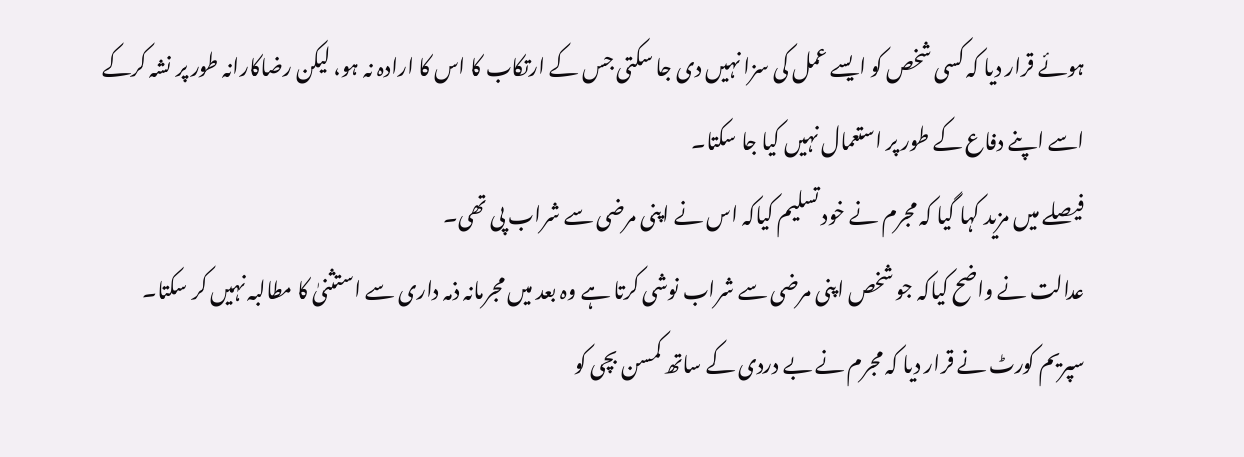ہوئے قرار دیا کہ کسی شخص کو ایسے عمل کی سزا نہیں دی جا سکتی جس کے ارتکاب کا اس کا ارادہ نہ ہو، لیکن رضاکارانہ طور پر نشہ کرکے اسے اپنے دفاع کے طور پر استعمال نہیں کیا جا سکتا۔
فیصلے میں مزید کہا گیا کہ مجرم نے خود تسلیم کیاکہ اس نے اپنی مرضی سے شراب پی تھی۔
عدالت نے واضح کیاکہ جو شخص اپنی مرضی سے شراب نوشی کرتا ہے وہ بعد میں مجرمانہ ذمہ داری سے استثنیٰ کا مطالبہ نہیں کر سکتا۔
سپریم کورٹ نے قرار دیا کہ مجرم نے بے دردی کے ساتھ کمسن بچی کو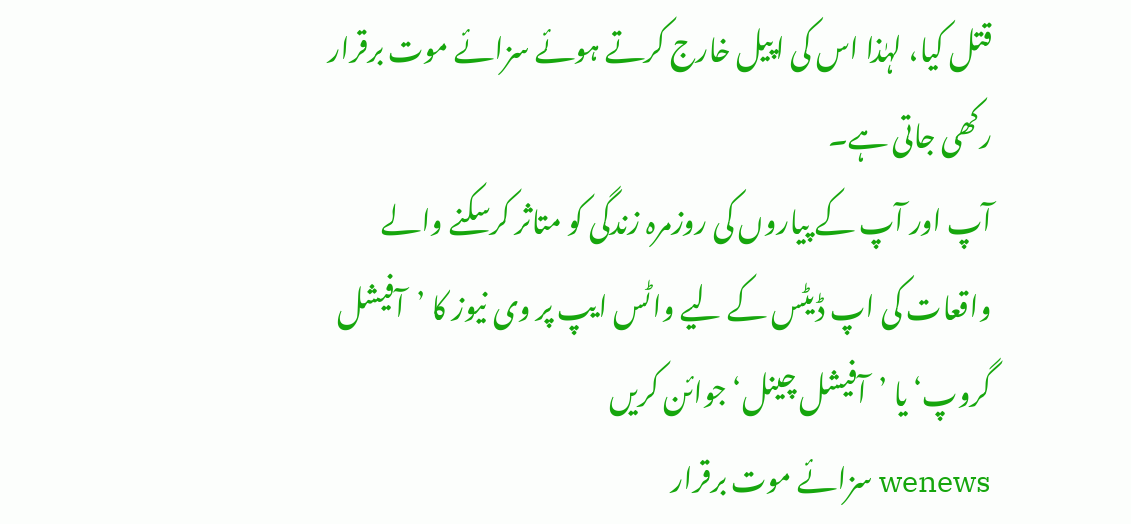قتل کیا، لہٰذا اس کی اپیل خارج کرتے ہوئے سزائے موت برقرار رکھی جاتی ہے۔
آپ اور آپ کے پیاروں کی روزمرہ زندگی کو متاثر کرسکنے والے واقعات کی اپ ڈیٹس کے لیے واٹس ایپ پر وی نیوز کا ’آفیشل گروپ‘ یا ’آفیشل چینل‘ جوائن کریں
wenews سزائے موت برقرار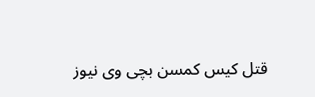قتل کیس کمسن بچی وی نیوز